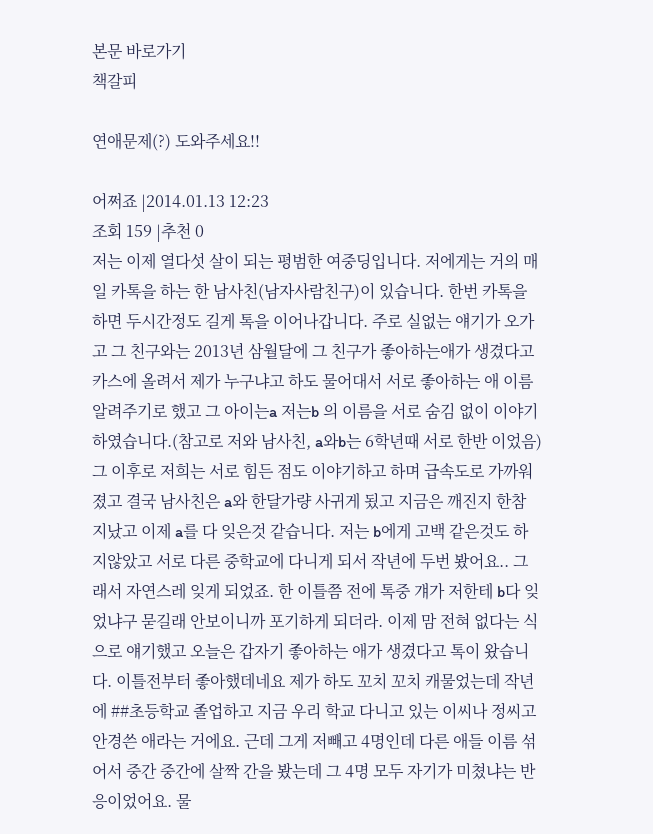본문 바로가기
책갈피

연애문제(?) 도와주세요!!

어쩌죠 |2014.01.13 12:23
조회 159 |추천 0
저는 이제 열다섯 살이 되는 평범한 여중딩입니다. 저에게는 거의 매일 카톡을 하는 한 남사친(남자사람친구)이 있습니다. 한번 카톡을 하면 두시간정도 길게 톡을 이어나갑니다. 주로 실없는 얘기가 오가고 그 친구와는 2013년 삼월달에 그 친구가 좋아하는애가 생겼다고 카스에 올려서 제가 누구냐고 하도 물어대서 서로 좋아하는 애 이름 알려주기로 했고 그 아이는a 저는b 의 이름을 서로 숨김 없이 이야기 하였습니다.(참고로 저와 남사친, a와b는 6학년때 서로 한반 이었음) 그 이후로 저희는 서로 힘든 점도 이야기하고 하며 급속도로 가까워 졌고 결국 남사친은 a와 한달가량 사귀게 됬고 지금은 깨진지 한참 지났고 이제 a를 다 잊은것 같습니다. 저는 b에게 고백 같은것도 하지않았고 서로 다른 중학교에 다니게 되서 작년에 두번 봤어요.. 그래서 자연스레 잊게 되었죠. 한 이틀쯤 전에 톡중 걔가 저한테 b다 잊었냐구 묻길래 안보이니까 포기하게 되더라. 이제 맘 전혀 없다는 식으로 얘기했고 오늘은 갑자기 좋아하는 애가 생겼다고 톡이 왔습니다. 이틀전부터 좋아했데네요 제가 하도 꼬치 꼬치 캐물었는데 작년에 ##초등학교 졸업하고 지금 우리 학교 다니고 있는 이씨나 정씨고 안경쓴 애라는 거에요. 근데 그게 저빼고 4명인데 다른 애들 이름 섞어서 중간 중간에 살짝 간을 봤는데 그 4명 모두 자기가 미쳤냐는 반응이었어요. 물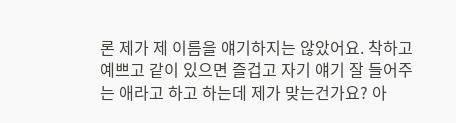론 제가 제 이름을 얘기하지는 않았어요. 착하고 예쁘고 같이 있으면 즐겁고 자기 얘기 잘 들어주는 애라고 하고 하는데 제가 맞는건가요? 아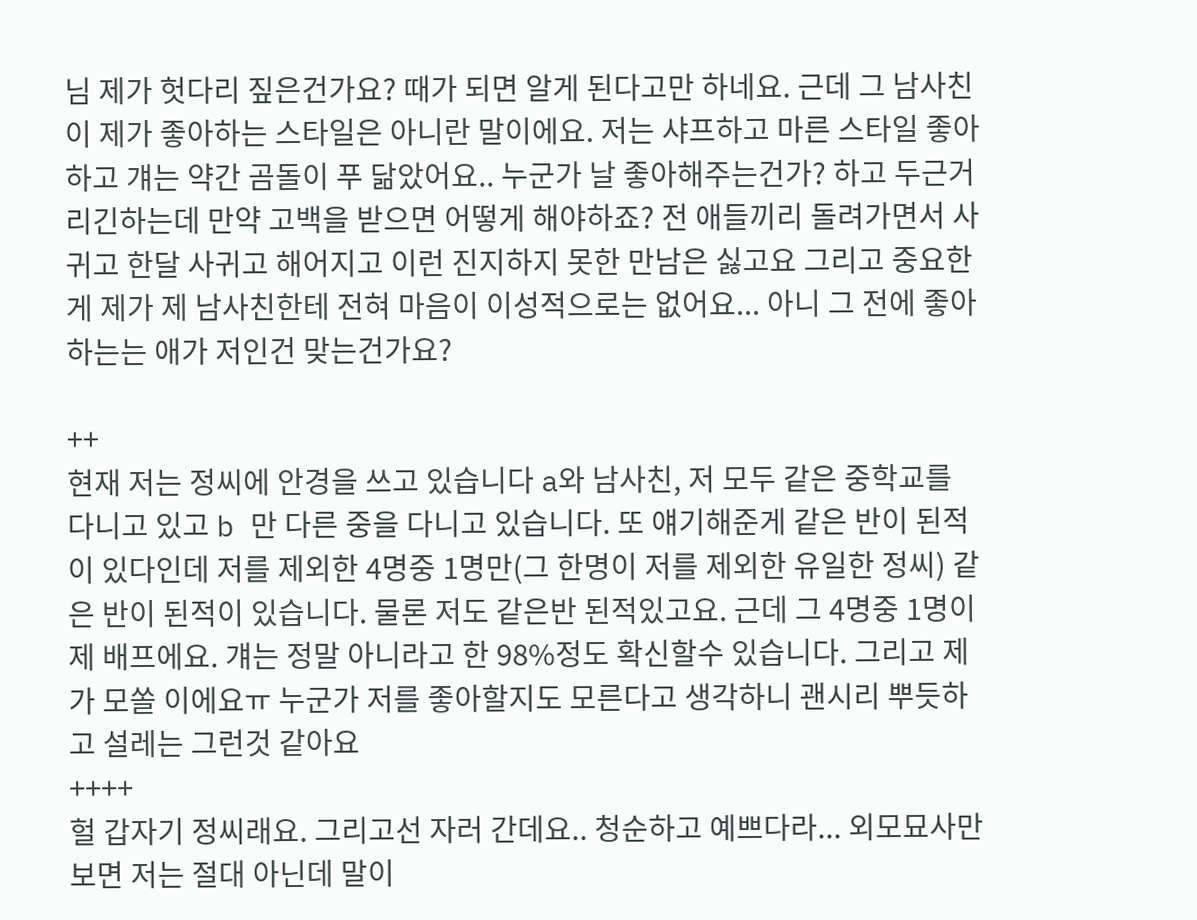님 제가 헛다리 짚은건가요? 때가 되면 알게 된다고만 하네요. 근데 그 남사친이 제가 좋아하는 스타일은 아니란 말이에요. 저는 샤프하고 마른 스타일 좋아하고 걔는 약간 곰돌이 푸 닮았어요.. 누군가 날 좋아해주는건가? 하고 두근거리긴하는데 만약 고백을 받으면 어떻게 해야하죠? 전 애들끼리 돌려가면서 사귀고 한달 사귀고 해어지고 이런 진지하지 못한 만남은 싫고요 그리고 중요한게 제가 제 남사친한테 전혀 마음이 이성적으로는 없어요... 아니 그 전에 좋아하는는 애가 저인건 맞는건가요?

++
현재 저는 정씨에 안경을 쓰고 있습니다 a와 남사친, 저 모두 같은 중학교를 다니고 있고 b 만 다른 중을 다니고 있습니다. 또 얘기해준게 같은 반이 된적이 있다인데 저를 제외한 4명중 1명만(그 한명이 저를 제외한 유일한 정씨) 같은 반이 된적이 있습니다. 물론 저도 같은반 된적있고요. 근데 그 4명중 1명이 제 배프에요. 걔는 정말 아니라고 한 98%정도 확신할수 있습니다. 그리고 제가 모쏠 이에요ㅠ 누군가 저를 좋아할지도 모른다고 생각하니 괜시리 뿌듯하고 설레는 그런것 같아요
++++
헐 갑자기 정씨래요. 그리고선 자러 간데요.. 청순하고 예쁘다라... 외모묘사만 보면 저는 절대 아닌데 말이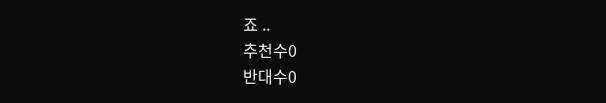죠 ..
추천수0
반대수0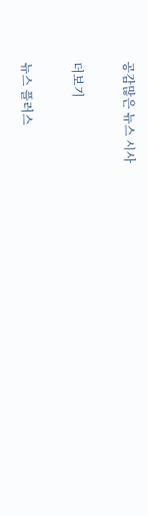공감많은 뉴스 시사

더보기

뉴스 플러스